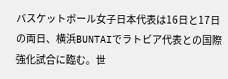バスケットボール女子日本代表は16日と17日の両日、横浜BUNTAIでラトビア代表との国際強化試合に臨む。世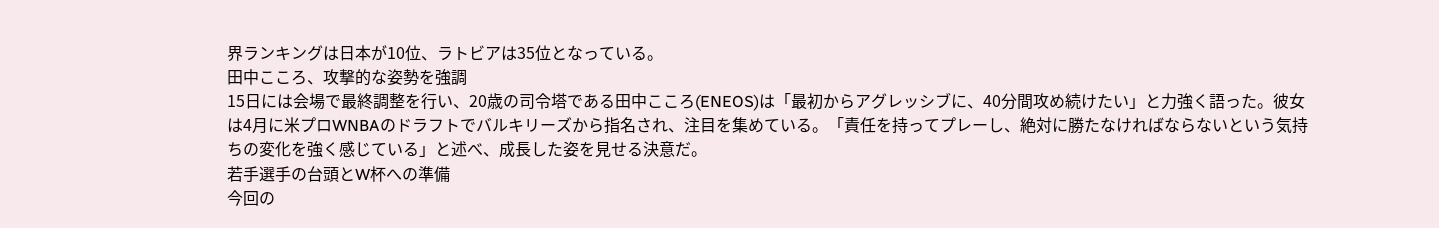界ランキングは日本が10位、ラトビアは35位となっている。
田中こころ、攻撃的な姿勢を強調
15日には会場で最終調整を行い、20歳の司令塔である田中こころ(ENEOS)は「最初からアグレッシブに、40分間攻め続けたい」と力強く語った。彼女は4月に米プロWNBAのドラフトでバルキリーズから指名され、注目を集めている。「責任を持ってプレーし、絶対に勝たなければならないという気持ちの変化を強く感じている」と述べ、成長した姿を見せる決意だ。
若手選手の台頭とW杯への準備
今回の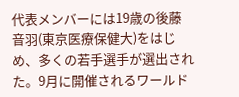代表メンバーには19歳の後藤音羽(東京医療保健大)をはじめ、多くの若手選手が選出された。9月に開催されるワールド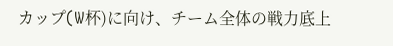カップ(W杯)に向け、チーム全体の戦力底上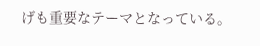げも重要なテーマとなっている。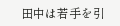田中は若手を引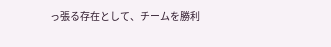っ張る存在として、チームを勝利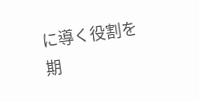に導く役割を期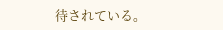待されている。